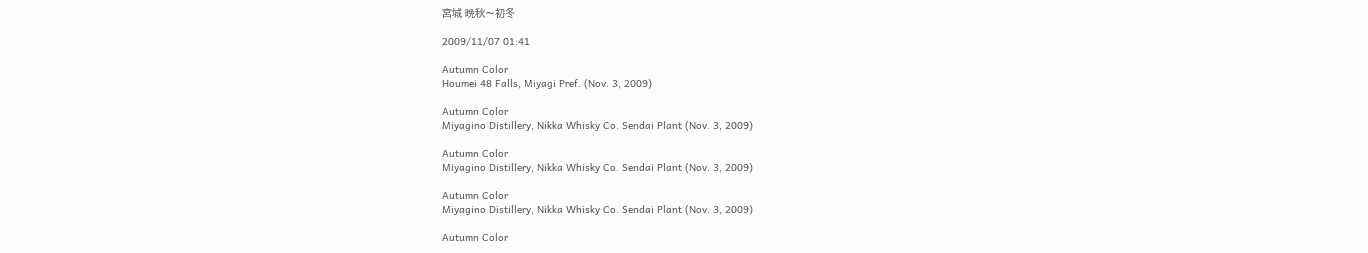宮城 晩秋〜初冬

2009/11/07 01:41

Autumn Color
Houmei 48 Falls, Miyagi Pref. (Nov. 3, 2009)

Autumn Color
Miyagino Distillery, Nikka Whisky Co. Sendai Plant (Nov. 3, 2009)

Autumn Color
Miyagino Distillery, Nikka Whisky Co. Sendai Plant (Nov. 3, 2009)

Autumn Color
Miyagino Distillery, Nikka Whisky Co. Sendai Plant (Nov. 3, 2009)

Autumn Color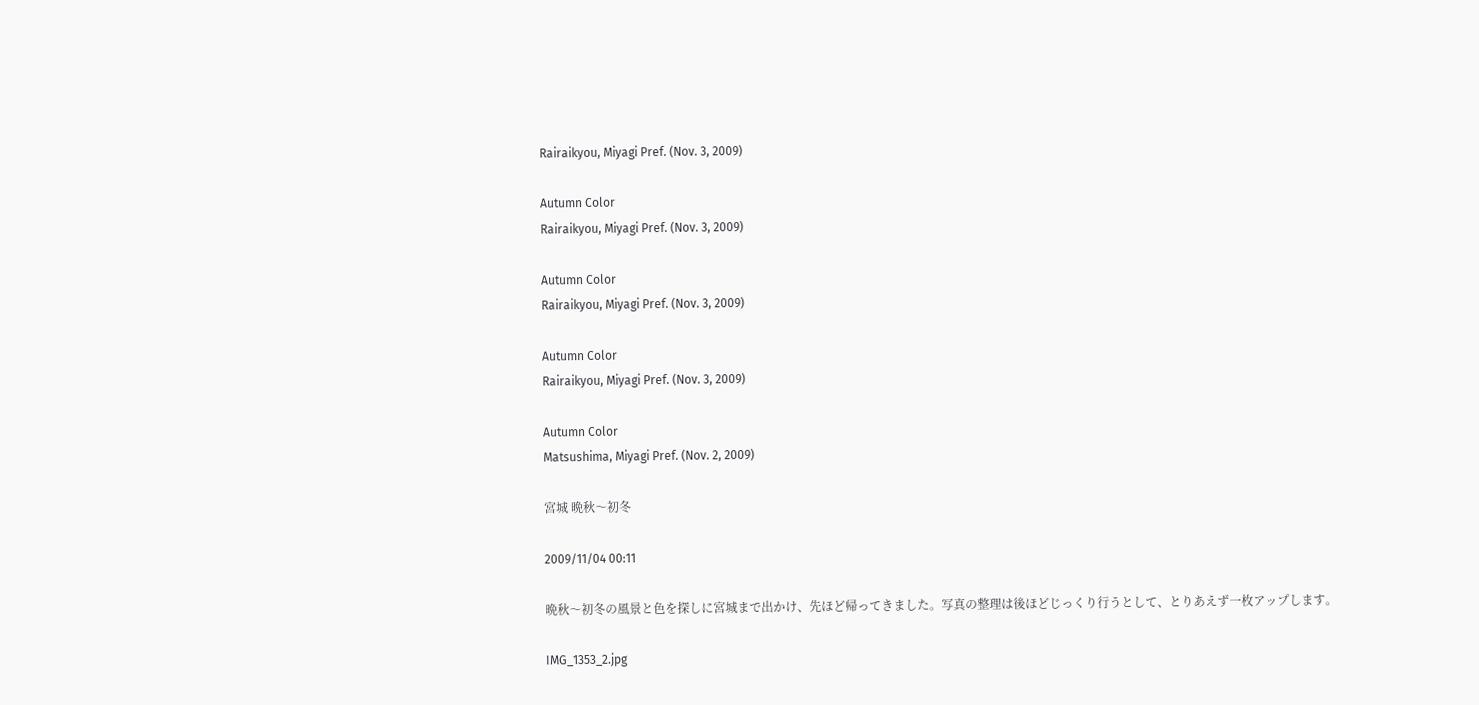Rairaikyou, Miyagi Pref. (Nov. 3, 2009)

Autumn Color
Rairaikyou, Miyagi Pref. (Nov. 3, 2009)

Autumn Color
Rairaikyou, Miyagi Pref. (Nov. 3, 2009)

Autumn Color
Rairaikyou, Miyagi Pref. (Nov. 3, 2009)

Autumn Color
Matsushima, Miyagi Pref. (Nov. 2, 2009)

宮城 晩秋〜初冬

2009/11/04 00:11

晩秋〜初冬の風景と色を探しに宮城まで出かけ、先ほど帰ってきました。写真の整理は後ほどじっくり行うとして、とりあえず一枚アップします。

IMG_1353_2.jpg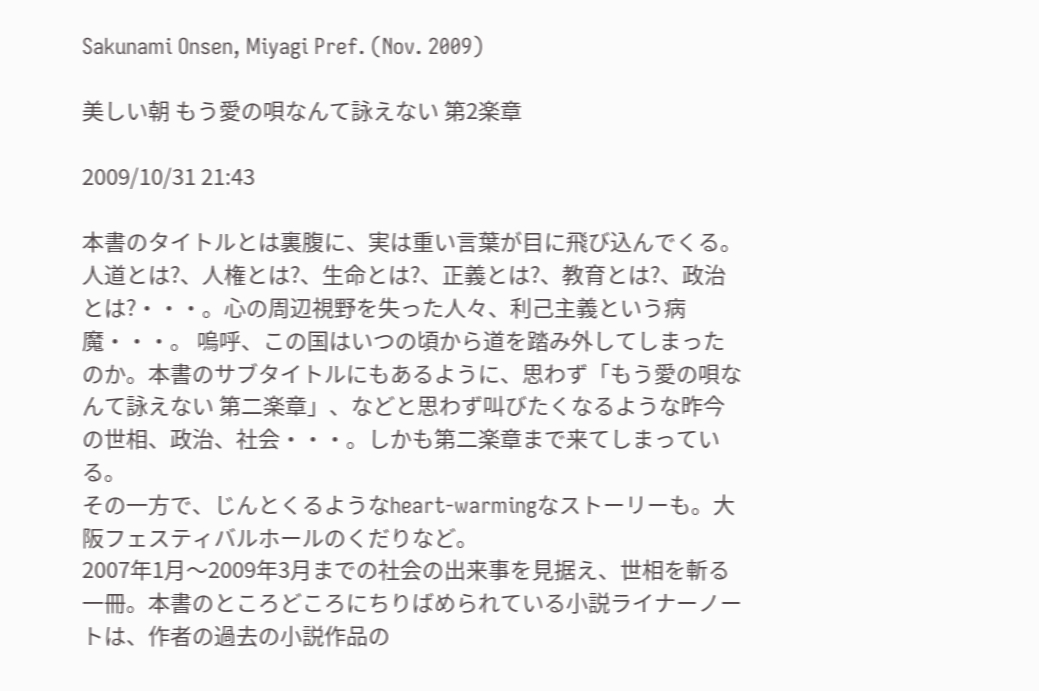Sakunami Onsen, Miyagi Pref. (Nov. 2009)

美しい朝 もう愛の唄なんて詠えない 第2楽章

2009/10/31 21:43

本書のタイトルとは裏腹に、実は重い言葉が目に飛び込んでくる。人道とは?、人権とは?、生命とは?、正義とは?、教育とは?、政治とは?・・・。心の周辺視野を失った人々、利己主義という病魔・・・。 嗚呼、この国はいつの頃から道を踏み外してしまったのか。本書のサブタイトルにもあるように、思わず「もう愛の唄なんて詠えない 第二楽章」、などと思わず叫びたくなるような昨今の世相、政治、社会・・・。しかも第二楽章まで来てしまっている。
その一方で、じんとくるようなheart-warmingなストーリーも。大阪フェスティバルホールのくだりなど。
2007年1月〜2009年3月までの社会の出来事を見据え、世相を斬る一冊。本書のところどころにちりばめられている小説ライナーノートは、作者の過去の小説作品の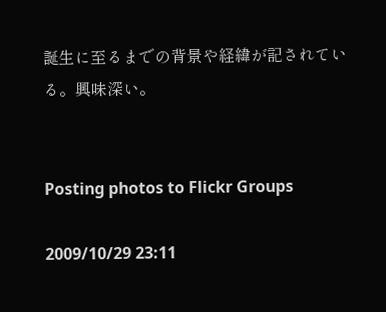誕生に至るまでの背景や経緯が記されている。興味深い。


Posting photos to Flickr Groups

2009/10/29 23:11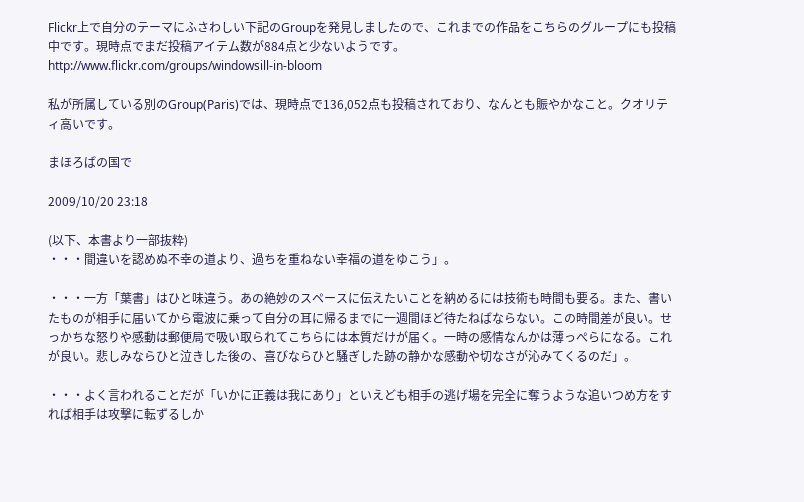Flickr上で自分のテーマにふさわしい下記のGroupを発見しましたので、これまでの作品をこちらのグループにも投稿中です。現時点でまだ投稿アイテム数が884点と少ないようです。
http://www.flickr.com/groups/windowsill-in-bloom

私が所属している別のGroup(Paris)では、現時点で136,052点も投稿されており、なんとも賑やかなこと。クオリティ高いです。

まほろばの国で

2009/10/20 23:18

(以下、本書より一部抜粋)
・・・間違いを認めぬ不幸の道より、過ちを重ねない幸福の道をゆこう」。

・・・一方「葉書」はひと味違う。あの絶妙のスペースに伝えたいことを納めるには技術も時間も要る。また、書いたものが相手に届いてから電波に乗って自分の耳に帰るまでに一週間ほど待たねばならない。この時間差が良い。せっかちな怒りや感動は郵便局で吸い取られてこちらには本質だけが届く。一時の感情なんかは薄っぺらになる。これが良い。悲しみならひと泣きした後の、喜びならひと騒ぎした跡の静かな感動や切なさが沁みてくるのだ」。

・・・よく言われることだが「いかに正義は我にあり」といえども相手の逃げ場を完全に奪うような追いつめ方をすれば相手は攻撃に転ずるしか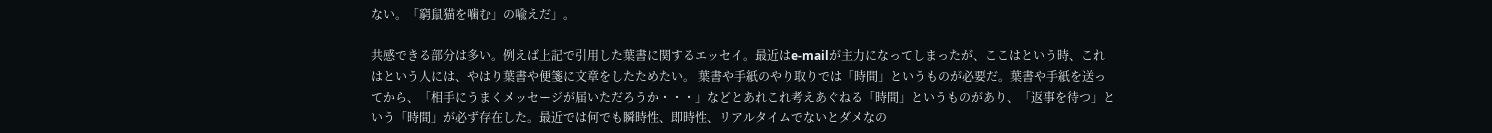ない。「窮鼠猫を噛む」の喩えだ」。

共感できる部分は多い。例えば上記で引用した葉書に関するエッセイ。最近はe-mailが主力になってしまったが、ここはという時、これはという人には、やはり葉書や便箋に文章をしたためたい。 葉書や手紙のやり取りでは「時間」というものが必要だ。葉書や手紙を送ってから、「相手にうまくメッセージが届いただろうか・・・」などとあれこれ考えあぐねる「時間」というものがあり、「返事を待つ」という「時間」が必ず存在した。最近では何でも瞬時性、即時性、リアルタイムでないとダメなの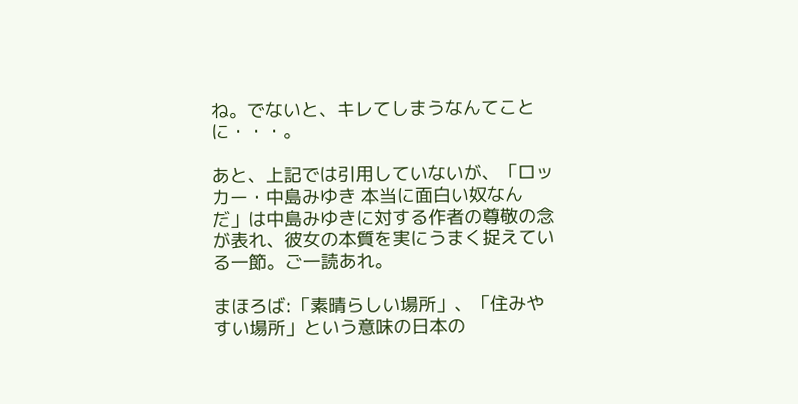ね。でないと、キレてしまうなんてことに・・・。

あと、上記では引用していないが、「ロッカー・中島みゆき 本当に面白い奴なんだ」は中島みゆきに対する作者の尊敬の念が表れ、彼女の本質を実にうまく捉えている一節。ご一読あれ。

まほろば:「素晴らしい場所」、「住みやすい場所」という意味の日本の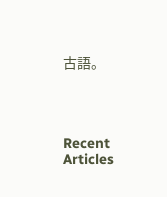古語。




Recent Articles